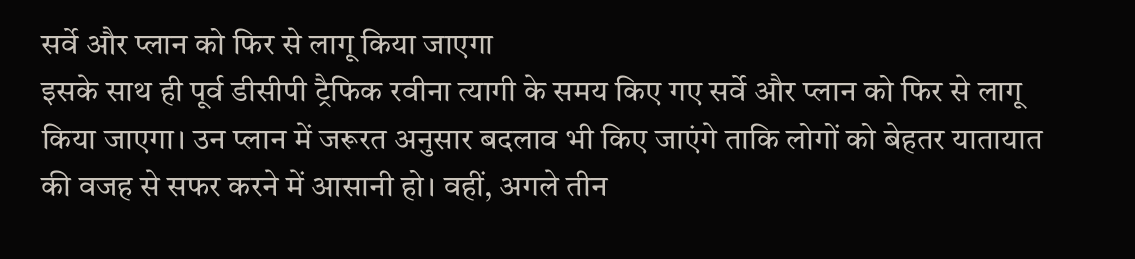सर्वे और प्लान को फिर से लागू किया जाएगा
इसके साथ ही पूर्व डीसीपी ट्रैफिक रवीना त्यागी के समय किए गए सर्वे और प्लान को फिर से लागू किया जाएगा। उन प्लान में जरूरत अनुसार बदलाव भी किए जाएंगे ताकि लोगों को बेहतर यातायात की वजह से सफर करने में आसानी हो। वहीं, अगले तीन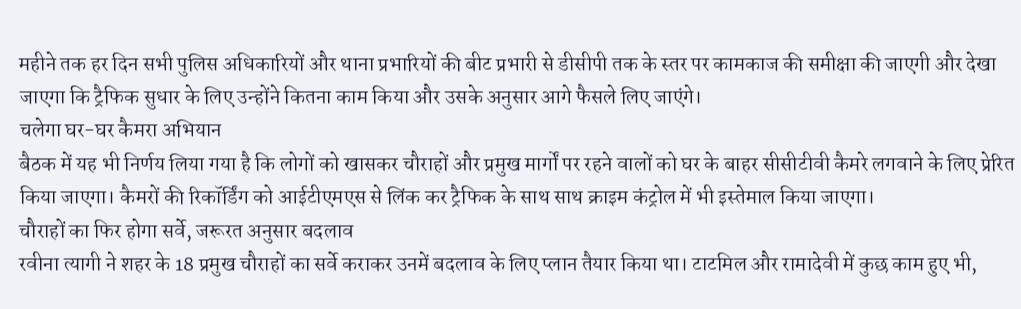महीने तक हर दिन सभी पुलिस अधिकारियों और थाना प्रभारियों की बीट प्रभारी से डीसीपी तक के स्तर पर कामकाज की समीक्षा की जाएगी और देखा जाएगा कि ट्रैफिक सुधार के लिए उन्होंने कितना काम किया और उसके अनुसार आगे फैसले लिए जाएंगे।
चलेगा घर-घर कैमरा अभियान
बैठक में यह भी निर्णय लिया गया है कि लोगों को खासकर चौराहों और प्रमुख मार्गों पर रहने वालों को घर के बाहर सीसीटीवी कैमरे लगवाने के लिए प्रेरित किया जाएगा। कैमरों की रिकॉर्डिंग को आईटीएमएस से लिंक कर ट्रैफिक के साथ साथ क्राइम कंट्रोल में भी इस्तेमाल किया जाएगा।
चौराहों का फिर होगा सर्वे, जरूरत अनुसार बदलाव
रवीना त्यागी ने शहर के 18 प्रमुख चौराहों का सर्वे कराकर उनमें बदलाव के लिए प्लान तैयार किया था। टाटमिल और रामादेवी में कुछ काम हुए भी,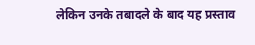लेकिन उनके तबादले के बाद यह प्रस्ताव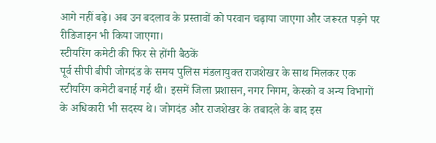आगे नहीं बढ़े। अब उन बदलाव के प्रस्तावों को परवान चढ़ाया जाएगा और जरूरत पड़ने पर रीडिजाइन भी किया जाएगा।
स्टीयरिंग कमेटी की फिर से होंगी बैठकें
पूर्व सीपी बीपी जोगदंड के समय पुलिस मंडलायुक्त राजशेखर के साथ मिलकर एक स्टीयरिंग कमेटी बनाई गई थी। इसमें जिला प्रशासन, नगर निगम, केस्को व अन्य विभागों के अधिकारी भी सदस्य थे। जोगदंड और राजशेखर के तबादले के बाद इस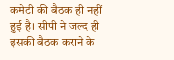कमेटी की बैठक ही नहीं हुई है। सीपी ने जल्द ही इसकी बैठक कराने के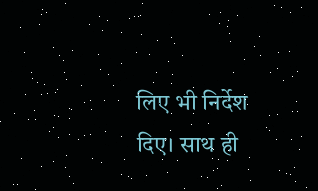लिए भी निर्देश दिए। साथ ही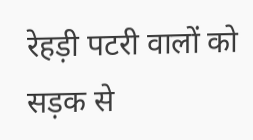रेहड़ी पटरी वालों को सड़क से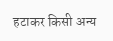हटाकर किसी अन्य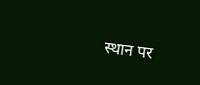स्थान पर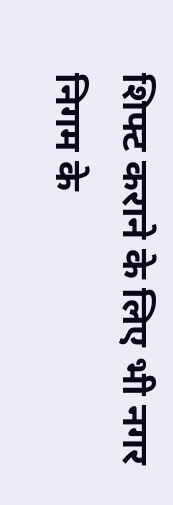शिफ्ट कराने के लिए भी नगर निगम के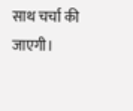साथ चर्चा की जाएगी।